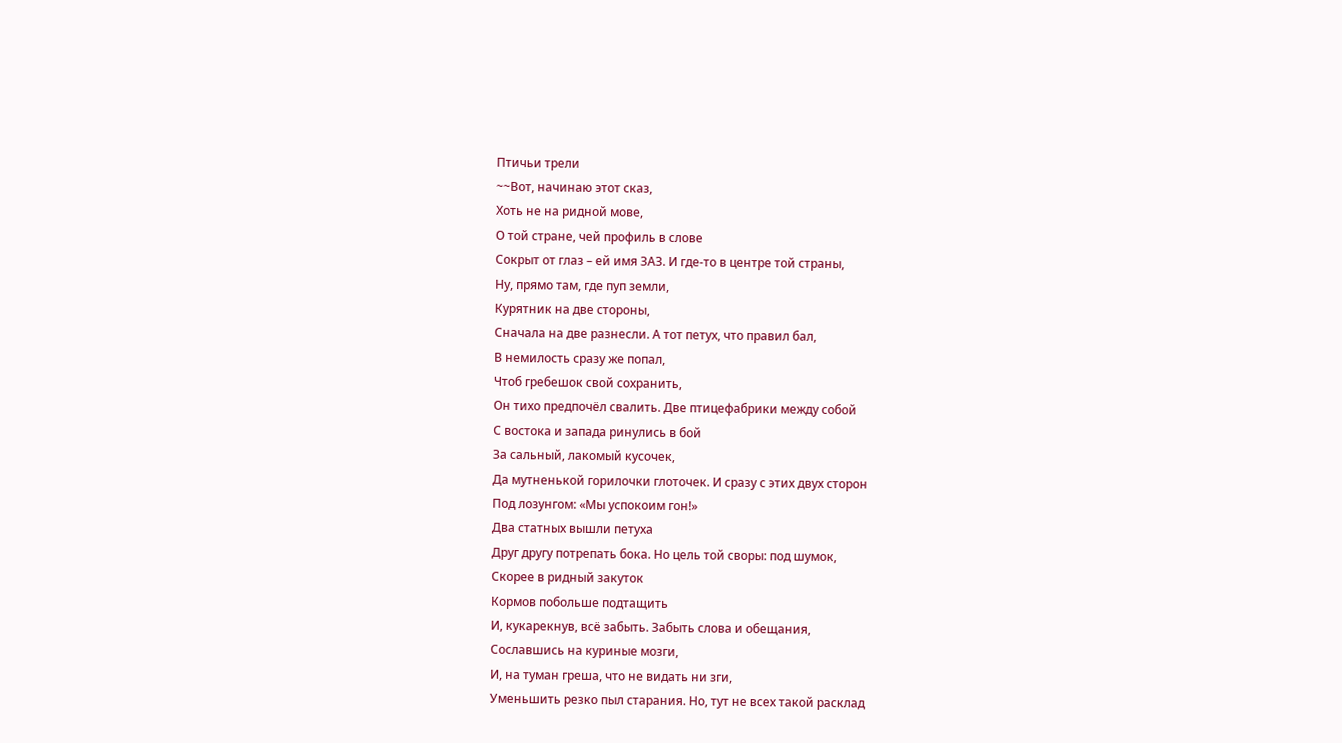Птичьи трели
~~Вот, начинаю этот сказ,
Хоть не на ридной мове,
О той стране, чей профиль в слове
Сокрыт от глаз – ей имя ЗАЗ. И где-то в центре той страны,
Ну, прямо там, где пуп земли,
Курятник на две стороны,
Сначала на две разнесли. А тот петух, что правил бал,
В немилость сразу же попал,
Чтоб гребешок свой сохранить,
Он тихо предпочёл свалить. Две птицефабрики между собой
С востока и запада ринулись в бой
За сальный, лакомый кусочек,
Да мутненькой горилочки глоточек. И сразу с этих двух сторон
Под лозунгом: «Мы успокоим гон!»
Два статных вышли петуха
Друг другу потрепать бока. Но цель той своры: под шумок,
Скорее в ридный закуток
Кормов побольше подтащить
И, кукарекнув, всё забыть. Забыть слова и обещания,
Сославшись на куриные мозги,
И, на туман греша, что не видать ни зги,
Уменьшить резко пыл старания. Но, тут не всех такой расклад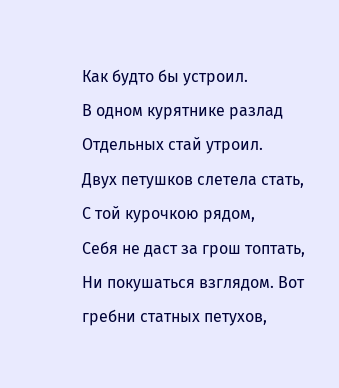Как будто бы устроил.
В одном курятнике разлад
Отдельных стай утроил.
Двух петушков слетела стать,
С той курочкою рядом,
Себя не даст за грош топтать,
Ни покушаться взглядом. Вот гребни статных петухов,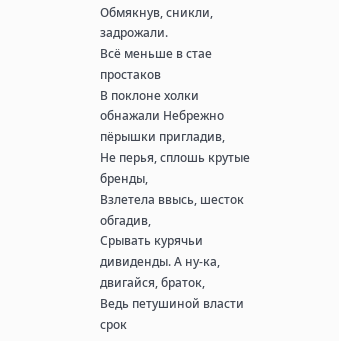Обмякнув, сникли, задрожали.
Всё меньше в стае простаков
В поклоне холки обнажали Небрежно пёрышки пригладив,
Не перья, сплошь крутые бренды,
Взлетела ввысь, шесток обгадив,
Срывать курячьи дивиденды. А ну-ка, двигайся, браток,
Ведь петушиной власти срок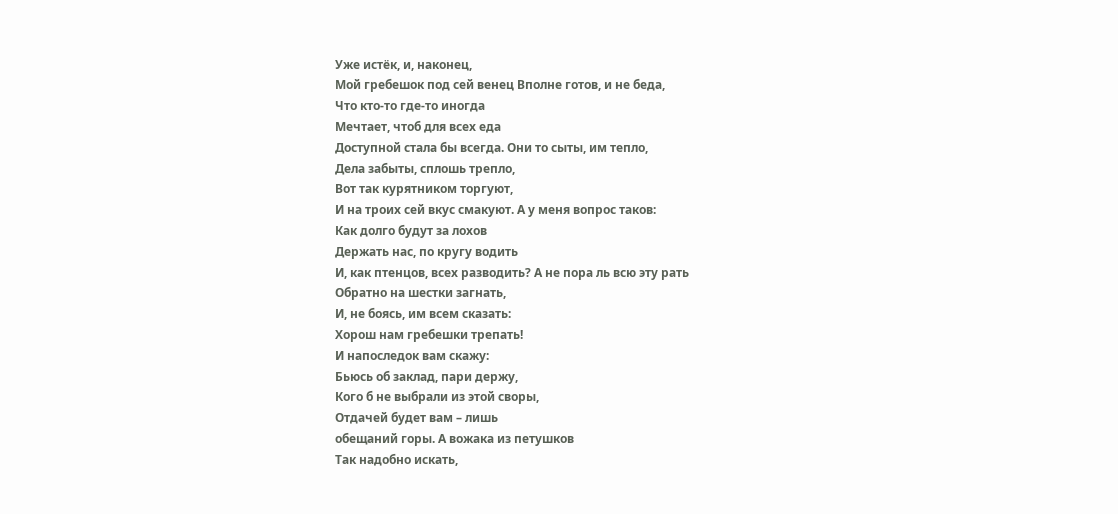Уже истёк, и, наконец,
Мой гребешок под сей венец Вполне готов, и не беда,
Что кто-то где-то иногда
Мечтает, чтоб для всех еда
Доступной стала бы всегда. Они то сыты, им тепло,
Дела забыты, сплошь трепло,
Вот так курятником торгуют,
И на троих сей вкус смакуют. А у меня вопрос таков:
Как долго будут за лохов
Держать нас, по кругу водить
И, как птенцов, всех разводить? А не пора ль всю эту рать
Обратно на шестки загнать,
И, не боясь, им всем сказать:
Хорош нам гребешки трепать!
И напоследок вам скажу:
Бьюсь об заклад, пари держу,
Кого б не выбрали из этой своры,
Отдачей будет вам – лишь
обещаний горы. А вожака из петушков
Так надобно искать,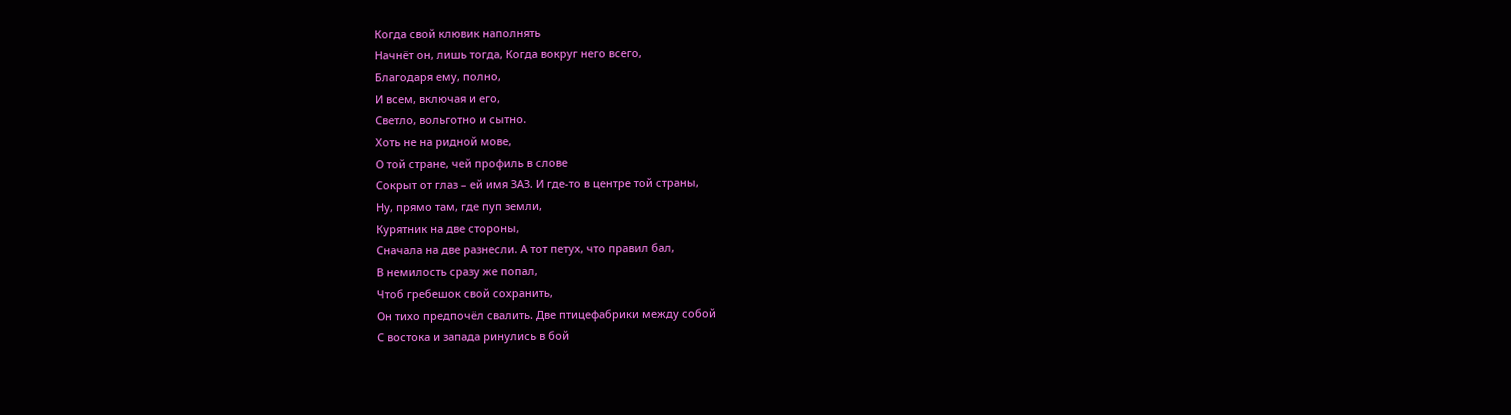Когда свой клювик наполнять
Начнёт он, лишь тогда, Когда вокруг него всего,
Благодаря ему, полно,
И всем, включая и его,
Светло, вольготно и сытно.
Хоть не на ридной мове,
О той стране, чей профиль в слове
Сокрыт от глаз – ей имя ЗАЗ. И где-то в центре той страны,
Ну, прямо там, где пуп земли,
Курятник на две стороны,
Сначала на две разнесли. А тот петух, что правил бал,
В немилость сразу же попал,
Чтоб гребешок свой сохранить,
Он тихо предпочёл свалить. Две птицефабрики между собой
С востока и запада ринулись в бой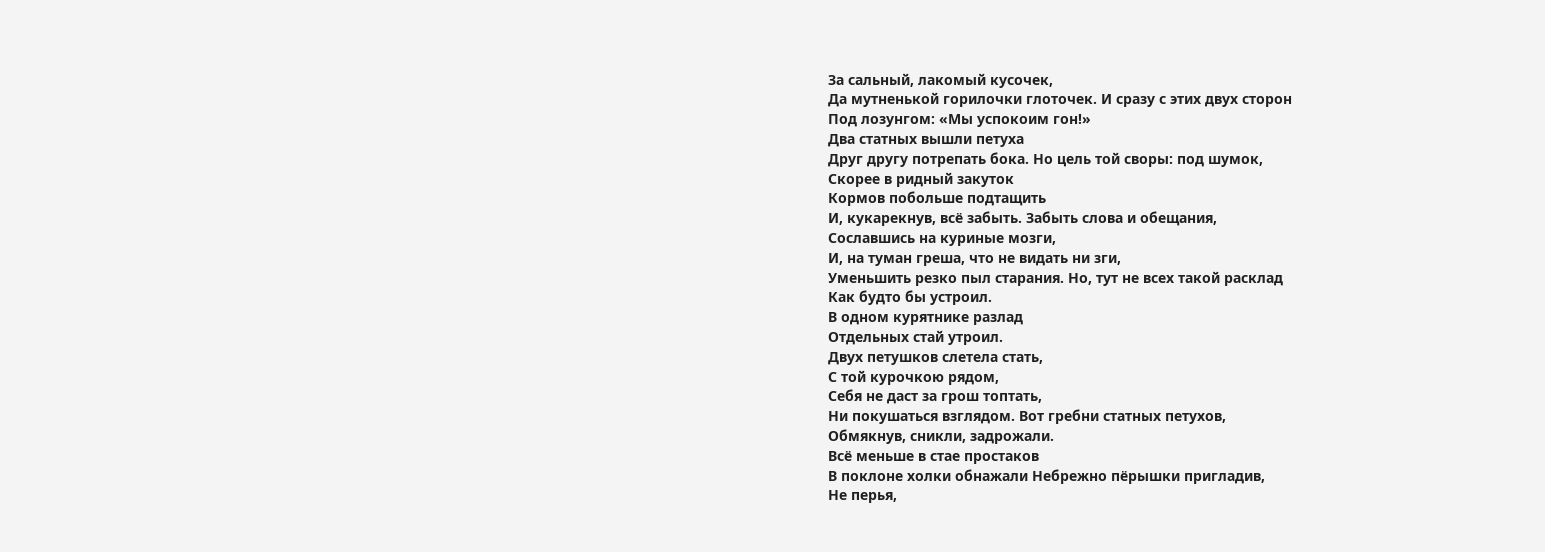За сальный, лакомый кусочек,
Да мутненькой горилочки глоточек. И сразу с этих двух сторон
Под лозунгом: «Мы успокоим гон!»
Два статных вышли петуха
Друг другу потрепать бока. Но цель той своры: под шумок,
Скорее в ридный закуток
Кормов побольше подтащить
И, кукарекнув, всё забыть. Забыть слова и обещания,
Сославшись на куриные мозги,
И, на туман греша, что не видать ни зги,
Уменьшить резко пыл старания. Но, тут не всех такой расклад
Как будто бы устроил.
В одном курятнике разлад
Отдельных стай утроил.
Двух петушков слетела стать,
С той курочкою рядом,
Себя не даст за грош топтать,
Ни покушаться взглядом. Вот гребни статных петухов,
Обмякнув, сникли, задрожали.
Всё меньше в стае простаков
В поклоне холки обнажали Небрежно пёрышки пригладив,
Не перья,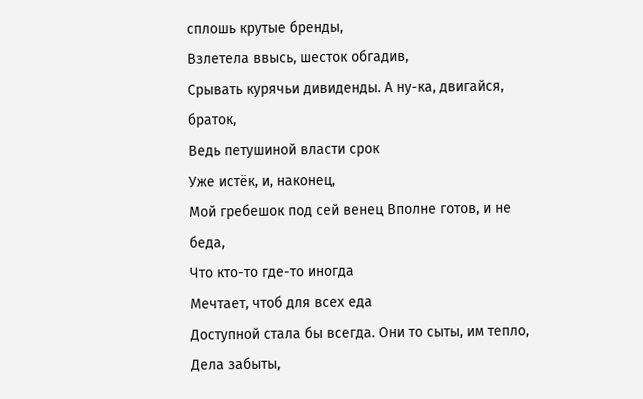сплошь крутые бренды,
Взлетела ввысь, шесток обгадив,
Срывать курячьи дивиденды. А ну-ка, двигайся, браток,
Ведь петушиной власти срок
Уже истёк, и, наконец,
Мой гребешок под сей венец Вполне готов, и не беда,
Что кто-то где-то иногда
Мечтает, чтоб для всех еда
Доступной стала бы всегда. Они то сыты, им тепло,
Дела забыты,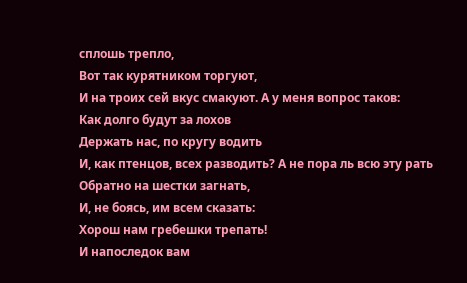сплошь трепло,
Вот так курятником торгуют,
И на троих сей вкус смакуют. А у меня вопрос таков:
Как долго будут за лохов
Держать нас, по кругу водить
И, как птенцов, всех разводить? А не пора ль всю эту рать
Обратно на шестки загнать,
И, не боясь, им всем сказать:
Хорош нам гребешки трепать!
И напоследок вам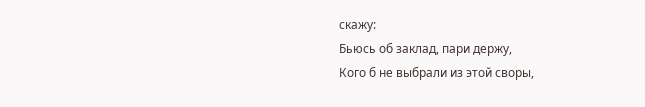скажу:
Бьюсь об заклад, пари держу,
Кого б не выбрали из этой своры,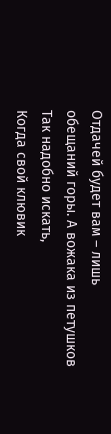Отдачей будет вам – лишь
обещаний горы. А вожака из петушков
Так надобно искать,
Когда свой клювик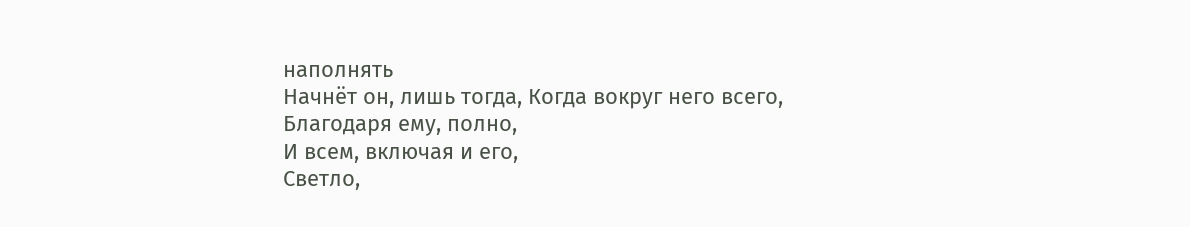наполнять
Начнёт он, лишь тогда, Когда вокруг него всего,
Благодаря ему, полно,
И всем, включая и его,
Светло,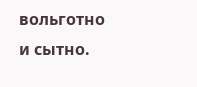вольготно и сытно.